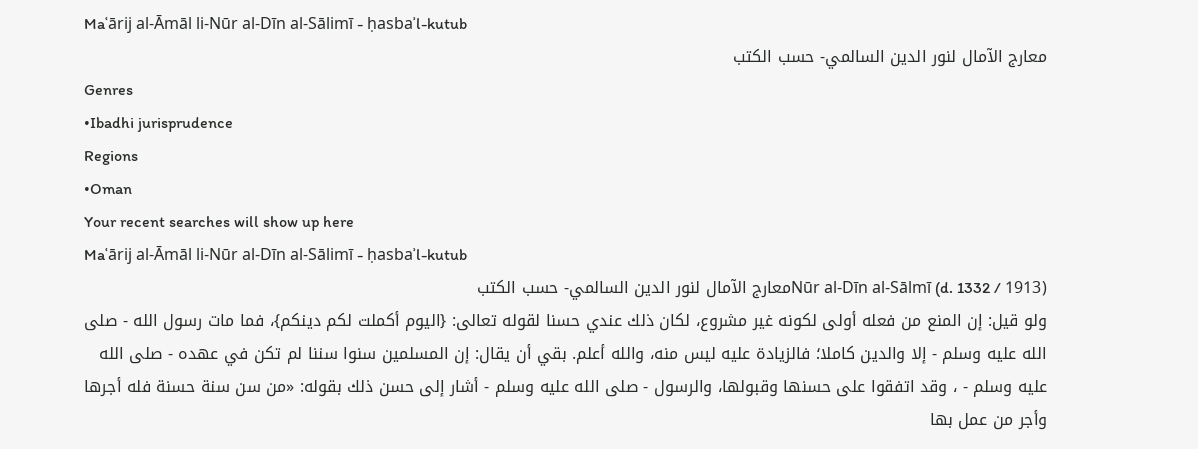Maʿārij al-Āmāl li-Nūr al-Dīn al-Sālimī - ḥasbaʾl-kutub
معارج الآمال لنور الدين السالمي- حسب الكتب
Genres
•Ibadhi jurisprudence
Regions
•Oman
Your recent searches will show up here
Maʿārij al-Āmāl li-Nūr al-Dīn al-Sālimī - ḥasbaʾl-kutub
Nūr al-Dīn al-Sālmī (d. 1332 / 1913)معارج الآمال لنور الدين السالمي- حسب الكتب
ولو قيل: إن المنع من فعله أولى لكونه غير مشروع، لكان ذلك عندي حسنا لقوله تعالى: {اليوم أكملت لكم دينكم}، فما مات رسول الله - صلى الله عليه وسلم - إلا والدين كاملا؛ فالزيادة عليه ليس منه، والله أعلم. بقي أن يقال: إن المسلمين سنوا سننا لم تكن في عهده - صلى الله عليه وسلم - ، وقد اتفقوا على حسنها وقبولها، والرسول - صلى الله عليه وسلم - أشار إلى حسن ذلك بقوله: «من سن سنة حسنة فله أجرها وأجر من عمل بها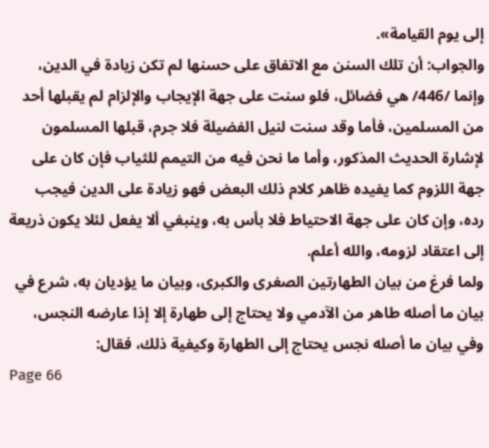إلى يوم القيامة».
والجواب: أن تلك السنن مع الاتفاق على حسنها لم تكن زيادة في الدين، وإنما /446/ هي فضائل، فلو سنت على جهة الإيجاب والإلزام لم يقبلها أحد من المسلمين، فأما وقد سنت لنيل الفضيلة فلا جرم، قبلها المسلمون لإشارة الحديث المذكور، وأما ما نحن فيه من التيمم للثياب فإن كان على جهة اللزوم كما يفيده ظاهر كلام ذلك البعض فهو زيادة على الدين فيجب رده، وإن كان على جهة الاحتياط فلا بأس به، وينبغي ألا يفعل لئلا يكون ذريعة إلى اعتقاد لزومه، والله أعلم.
ولما فرغ من بيان الطهارتين الصغرى والكبرى، وبيان ما يؤديان به، شرع في بيان ما أصله طاهر من الآدمي ولا يحتاج إلى طهارة إلا إذا عارضه النجس، وفي بيان ما أصله نجس يحتاج إلى الطهارة وكيفية ذلك، فقال:
Page 66